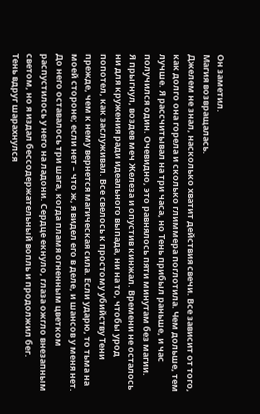Он заметил.
Магия возвращалась.
Джелем не знал, насколько хватит действия свечи. Все зависит от того, как долго она горела и сколько глиммера поглотила. Чем дольше, тем лучше. Я рассчитывал на три часа, но Тень прибыл раньше, и час получился один. Очевидно, это равнялось пяти минутам без магии.
Я прыгнул, воздев меч Железа и опустив кинжал. Времени не осталось ни для кружения ради идеального выпада, ни на то, чтобы урод попотел, как заслуживал. Все свелось к простому убийству Тени прежде, чем к нему вернется магическая сила. Если ударю, то тьма на моей стороне; если нет – что ж, я видел его в деле, и шансов у меня нет.
До него оставалось три шага, когда пламя огненным цветком распустилось у него на ладони. Сердце екнуло, глаза ожгло внезапным светом, но я издал бессодержательный вопль и продолжил бег.
Тень вдруг шарахнулся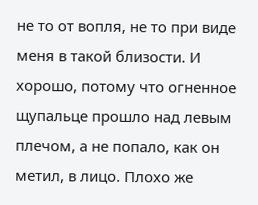не то от вопля, не то при виде меня в такой близости. И хорошо, потому что огненное щупальце прошло над левым плечом, а не попало, как он метил, в лицо. Плохо же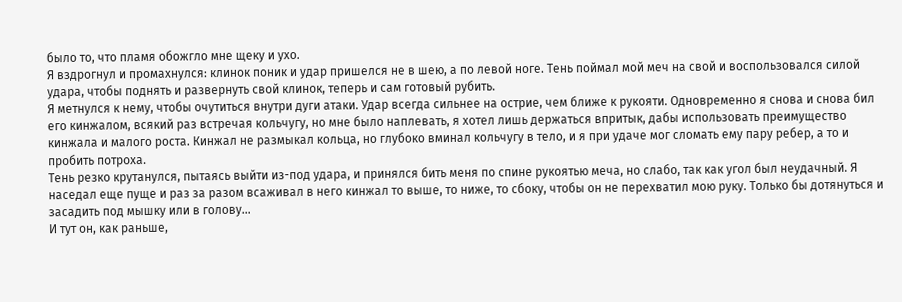было то, что пламя обожгло мне щеку и ухо.
Я вздрогнул и промахнулся: клинок поник и удар пришелся не в шею, а по левой ноге. Тень поймал мой меч на свой и воспользовался силой удара, чтобы поднять и развернуть свой клинок, теперь и сам готовый рубить.
Я метнулся к нему, чтобы очутиться внутри дуги атаки. Удар всегда сильнее на острие, чем ближе к рукояти. Одновременно я снова и снова бил его кинжалом, всякий раз встречая кольчугу, но мне было наплевать, я хотел лишь держаться впритык, дабы использовать преимущество кинжала и малого роста. Кинжал не размыкал кольца, но глубоко вминал кольчугу в тело, и я при удаче мог сломать ему пару ребер, а то и пробить потроха.
Тень резко крутанулся, пытаясь выйти из-под удара, и принялся бить меня по спине рукоятью меча, но слабо, так как угол был неудачный. Я наседал еще пуще и раз за разом всаживал в него кинжал то выше, то ниже, то сбоку, чтобы он не перехватил мою руку. Только бы дотянуться и засадить под мышку или в голову…
И тут он, как раньше,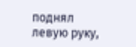поднял левую руку,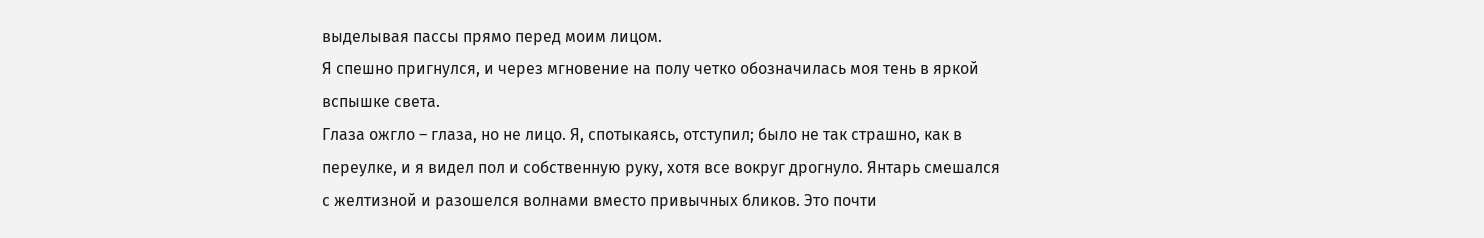выделывая пассы прямо перед моим лицом.
Я спешно пригнулся, и через мгновение на полу четко обозначилась моя тень в яркой вспышке света.
Глаза ожгло – глаза, но не лицо. Я, спотыкаясь, отступил; было не так страшно, как в переулке, и я видел пол и собственную руку, хотя все вокруг дрогнуло. Янтарь смешался с желтизной и разошелся волнами вместо привычных бликов. Это почти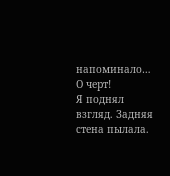напоминало…
О черт!
Я поднял взгляд. Задняя стена пылала.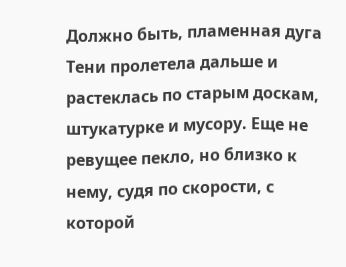Должно быть, пламенная дуга Тени пролетела дальше и растеклась по старым доскам, штукатурке и мусору. Еще не ревущее пекло, но близко к нему, судя по скорости, с которой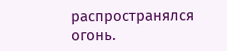распространялся огонь.